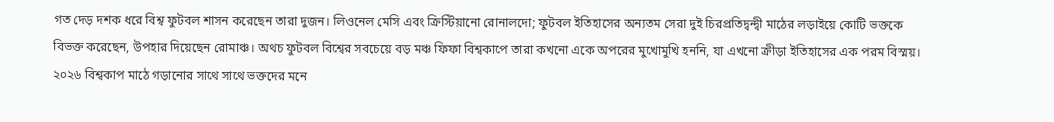গত দেড় দশক ধরে বিশ্ব ফুটবল শাসন করেছেন তারা দুজন। লিওনেল মেসি এবং ক্রিস্টিয়ানো রোনালদো; ফুটবল ইতিহাসের অন্যতম সেরা দুই চিরপ্রতিদ্বন্দ্বী মাঠের লড়াইয়ে কোটি ভক্তকে বিভক্ত করেছেন, উপহার দিয়েছেন রোমাঞ্চ। অথচ ফুটবল বিশ্বের সবচেয়ে বড় মঞ্চ ফিফা বিশ্বকাপে তারা কখনো একে অপরের মুখোমুখি হননি, যা এখনো ক্রীড়া ইতিহাসের এক পরম বিস্ময়। ২০২৬ বিশ্বকাপ মাঠে গড়ানোর সাথে সাথে ভক্তদের মনে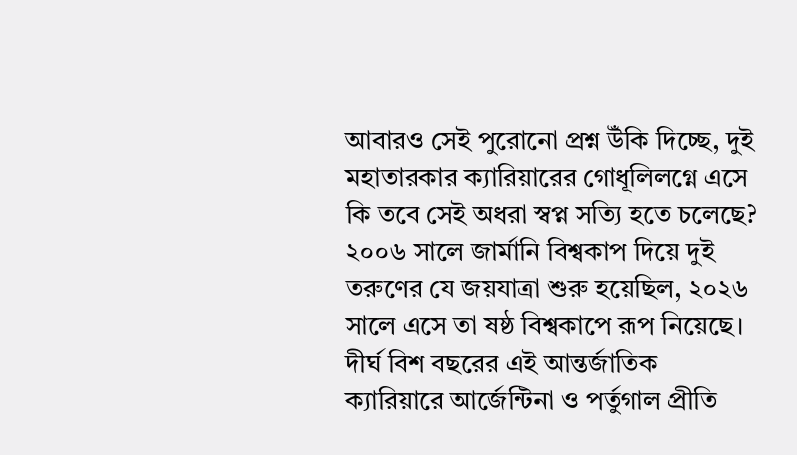আবারও সেই পুরোনো প্রশ্ন উঁকি দিচ্ছে, দুই মহাতারকার ক্যারিয়ারের গোধূলিলগ্নে এসে কি তবে সেই অধরা স্বপ্ন সত্যি হতে চলেছে?
২০০৬ সালে জার্মানি বিশ্বকাপ দিয়ে দুই তরুণের যে জয়যাত্রা শুরু হয়েছিল, ২০২৬ সালে এসে তা ষষ্ঠ বিশ্বকাপে রূপ নিয়েছে। দীর্ঘ বিশ বছরের এই আন্তর্জাতিক ক্যারিয়ারে আর্জেন্টিনা ও পর্তুগাল প্রীতি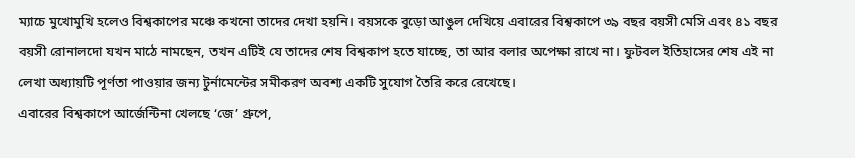ম্যাচে মুখোমুখি হলেও বিশ্বকাপের মঞ্চে কখনো তাদের দেখা হয়নি। বয়সকে বুড়ো আঙুল দেখিয়ে এবারের বিশ্বকাপে ৩৯ বছর বয়সী মেসি এবং ৪১ বছর বয়সী রোনালদো যখন মাঠে নামছেন, তখন এটিই যে তাদের শেষ বিশ্বকাপ হতে যাচ্ছে, তা আর বলার অপেক্ষা রাখে না। ফুটবল ইতিহাসের শেষ এই না লেখা অধ্যায়টি পূর্ণতা পাওয়ার জন্য টুর্নামেন্টের সমীকরণ অবশ্য একটি সুযোগ তৈরি করে রেখেছে।
এবারের বিশ্বকাপে আর্জেন্টিনা খেলছে ‘জে’ গ্রুপে,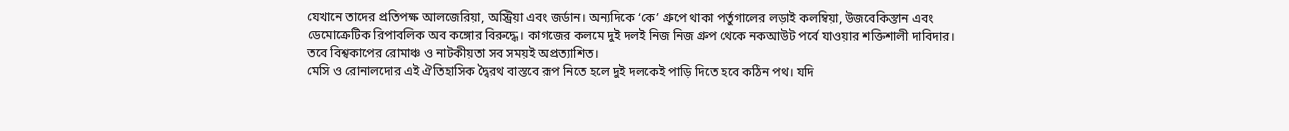যেখানে তাদের প্রতিপক্ষ আলজেরিয়া, অস্ট্রিয়া এবং জর্ডান। অন্যদিকে ‘কে’ গ্রুপে থাকা পর্তুগালের লড়াই কলম্বিয়া, উজবেকিস্তান এবং ডেমোক্রেটিক রিপাবলিক অব কঙ্গোর বিরুদ্ধে। কাগজের কলমে দুই দলই নিজ নিজ গ্রুপ থেকে নকআউট পর্বে যাওয়ার শক্তিশালী দাবিদার। তবে বিশ্বকাপের রোমাঞ্চ ও নাটকীয়তা সব সময়ই অপ্রত্যাশিত।
মেসি ও রোনালদোর এই ঐতিহাসিক দ্বৈরথ বাস্তবে রূপ নিতে হলে দুই দলকেই পাড়ি দিতে হবে কঠিন পথ। যদি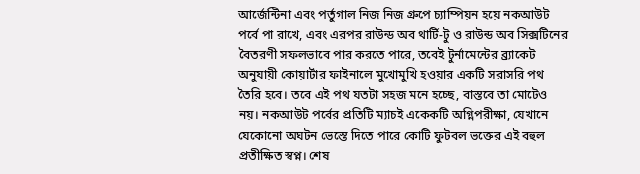আর্জেন্টিনা এবং পর্তুগাল নিজ নিজ গ্রুপে চ্যাম্পিয়ন হয়ে নকআউট পর্বে পা রাখে, এবং এরপর রাউন্ড অব থার্টি-টু ও রাউন্ড অব সিক্সটিনের বৈতরণী সফলভাবে পার করতে পারে, তবেই টুর্নামেন্টের ব্র্যাকেট অনুযায়ী কোয়ার্টার ফাইনালে মুখোমুখি হওয়ার একটি সরাসরি পথ তৈরি হবে। তবে এই পথ যতটা সহজ মনে হচ্ছে, বাস্তবে তা মোটেও নয়। নকআউট পর্বের প্রতিটি ম্যাচই একেকটি অগ্নিপরীক্ষা, যেখানে যেকোনো অঘটন ভেস্তে দিতে পারে কোটি ফুটবল ভক্তের এই বহুল প্রতীক্ষিত স্বপ্ন। শেষ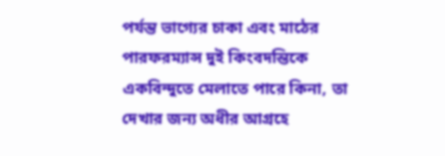পর্যন্ত ভাগ্যের চাকা এবং মাঠের পারফরম্যান্স দুই কিংবদন্তিকে একবিন্দুতে মেলাতে পারে কিনা, তা দেখার জন্য অধীর আগ্রহে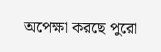অপেক্ষা করছে পুরো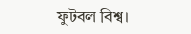ফুটবল বিশ্ব।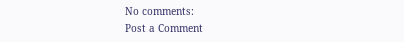No comments:
Post a Comment